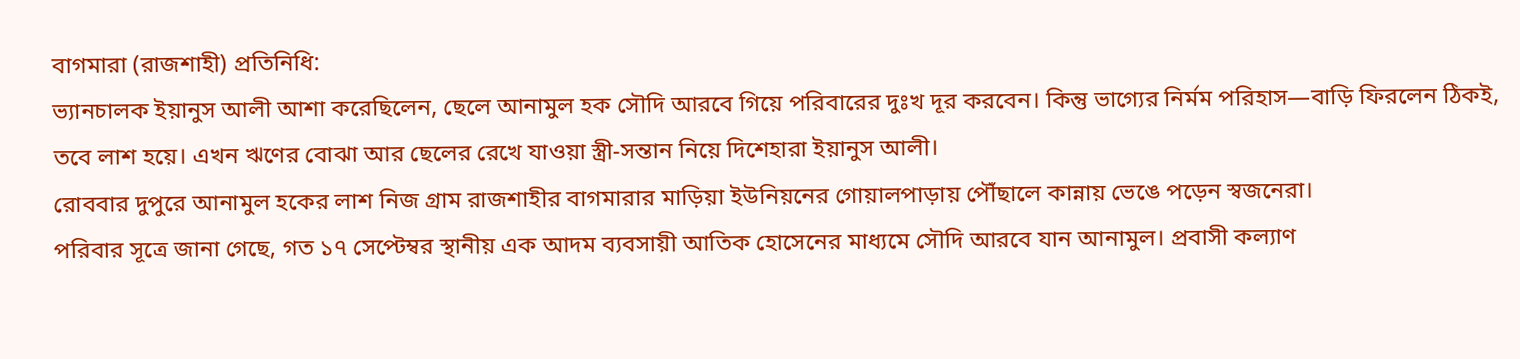বাগমারা (রাজশাহী) প্রতিনিধি:
ভ্যানচালক ইয়ানুস আলী আশা করেছিলেন, ছেলে আনামুল হক সৌদি আরবে গিয়ে পরিবারের দুঃখ দূর করবেন। কিন্তু ভাগ্যের নির্মম পরিহাস—বাড়ি ফিরলেন ঠিকই, তবে লাশ হয়ে। এখন ঋণের বোঝা আর ছেলের রেখে যাওয়া স্ত্রী-সন্তান নিয়ে দিশেহারা ইয়ানুস আলী।
রোববার দুপুরে আনামুল হকের লাশ নিজ গ্রাম রাজশাহীর বাগমারার মাড়িয়া ইউনিয়নের গোয়ালপাড়ায় পৌঁছালে কান্নায় ভেঙে পড়েন স্বজনেরা।
পরিবার সূত্রে জানা গেছে, গত ১৭ সেপ্টেম্বর স্থানীয় এক আদম ব্যবসায়ী আতিক হোসেনের মাধ্যমে সৌদি আরবে যান আনামুল। প্রবাসী কল্যাণ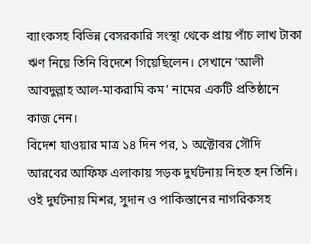ব্যাংকসহ বিভিন্ন বেসরকারি সংস্থা থেকে প্রায় পাঁচ লাখ টাকা ঋণ নিয়ে তিনি বিদেশে গিয়েছিলেন। সেখানে ‘আলী আবদুল্লাহ আল-মাকরামি কম’ নামের একটি প্রতিষ্ঠানে কাজ নেন।
বিদেশ যাওয়ার মাত্র ১৪ দিন পর, ১ অক্টোবর সৌদি আরবের আফিফ এলাকায় সড়ক দুর্ঘটনায় নিহত হন তিনি। ওই দুর্ঘটনায় মিশর, সুদান ও পাকিস্তানের নাগরিকসহ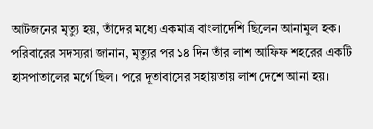আটজনের মৃত্যু হয়, তাঁদের মধ্যে একমাত্র বাংলাদেশি ছিলেন আনামুল হক।
পরিবারের সদস্যরা জানান, মৃত্যুর পর ১৪ দিন তাঁর লাশ আফিফ শহরের একটি হাসপাতালের মর্গে ছিল। পরে দূতাবাসের সহায়তায় লাশ দেশে আনা হয়।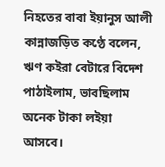নিহতের বাবা ইয়ানুস আলী কান্নাজড়িত কণ্ঠে বলেন, ঋণ কইরা বেটারে বিদেশ পাঠাইলাম, ভাবছিলাম অনেক টাকা লইয়া আসবে।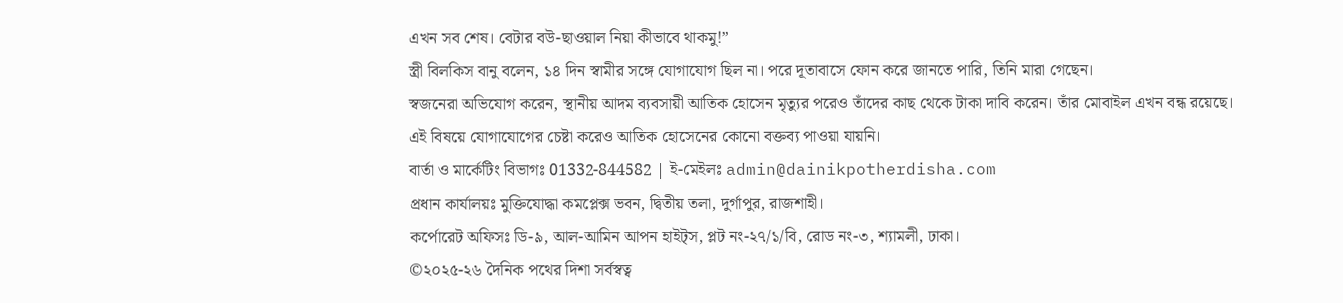এখন সব শেষ। বেটার বউ-ছাওয়াল নিয়া কীভাবে থাকমু!”
স্ত্রী বিলকিস বানু বলেন, ১৪ দিন স্বামীর সঙ্গে যোগাযোগ ছিল না। পরে দূতাবাসে ফোন করে জানতে পারি, তিনি মারা গেছেন।
স্বজনেরা অভিযোগ করেন, স্থানীয় আদম ব্যবসায়ী আতিক হোসেন মৃত্যুর পরেও তাঁদের কাছ থেকে টাকা দাবি করেন। তাঁর মোবাইল এখন বন্ধ রয়েছে।
এই বিষয়ে যোগাযোগের চেষ্টা করেও আতিক হোসেনের কোনো বক্তব্য পাওয়া যায়নি।
বার্তা ও মার্কেটিং বিভাগঃ 01332-844582 | ই-মেইলঃ admin@dainikpotherdisha.com
প্রধান কার্যালয়ঃ মুক্তিযোদ্ধা কমপ্লেক্স ভবন, দ্বিতীয় তলা, দুর্গাপুর, রাজশাহী।
কর্পোরেট অফিসঃ ডি-৯, আল-আমিন আপন হাইট্স, প্লট নং-২৭/১/বি, রোড নং-৩, শ্যামলী, ঢাকা।
©২০২৫-২৬ দৈনিক পথের দিশা সর্বস্বত্ব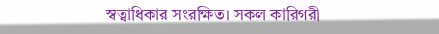স্বত্বাধিকার সংরক্ষিত। সকল কারিগরী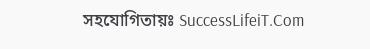সহযোগিতায়ঃ SuccessLifeiT.Com